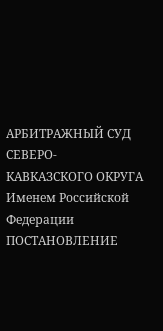АРБИТРАЖНЫЙ СУД СЕВЕРО-КАВКАЗСКОГО ОКРУГА
Именем Российской Федерации
ПОСТАНОВЛЕНИЕ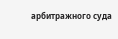арбитражного суда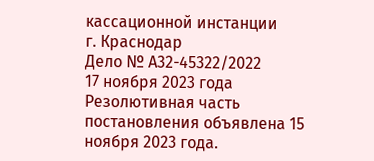кассационной инстанции
г. Краснодар
Дело № А32-45322/2022
17 ноября 2023 года
Резолютивная часть постановления объявлена 15 ноября 2023 года.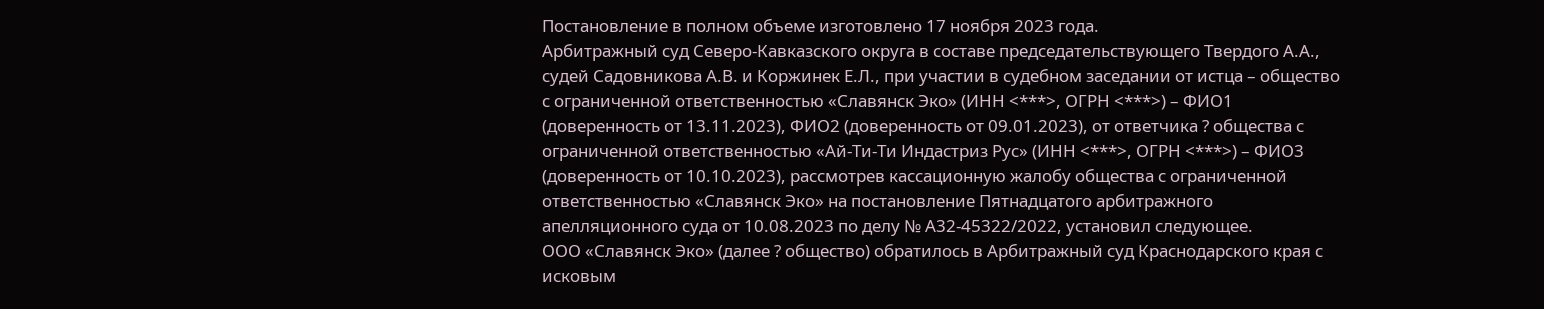Постановление в полном объеме изготовлено 17 ноября 2023 года.
Арбитражный суд Северо-Кавказского округа в составе председательствующего Твердого А.А., судей Садовникова А.В. и Коржинек Е.Л., при участии в судебном заседании от истца – общество с ограниченной ответственностью «Славянск Эко» (ИНН <***>, ОГРН <***>) – ФИО1 (доверенность от 13.11.2023), ФИО2 (доверенность от 09.01.2023), от ответчика ? общества с ограниченной ответственностью «Ай-Ти-Ти Индастриз Рус» (ИНН <***>, ОГРН <***>) – ФИО3 (доверенность от 10.10.2023), рассмотрев кассационную жалобу общества с ограниченной ответственностью «Славянск Эко» на постановление Пятнадцатого арбитражного апелляционного суда от 10.08.2023 по делу № А32-45322/2022, установил следующее.
ООО «Славянск Эко» (далее ? общество) обратилось в Арбитражный суд Краснодарского края с исковым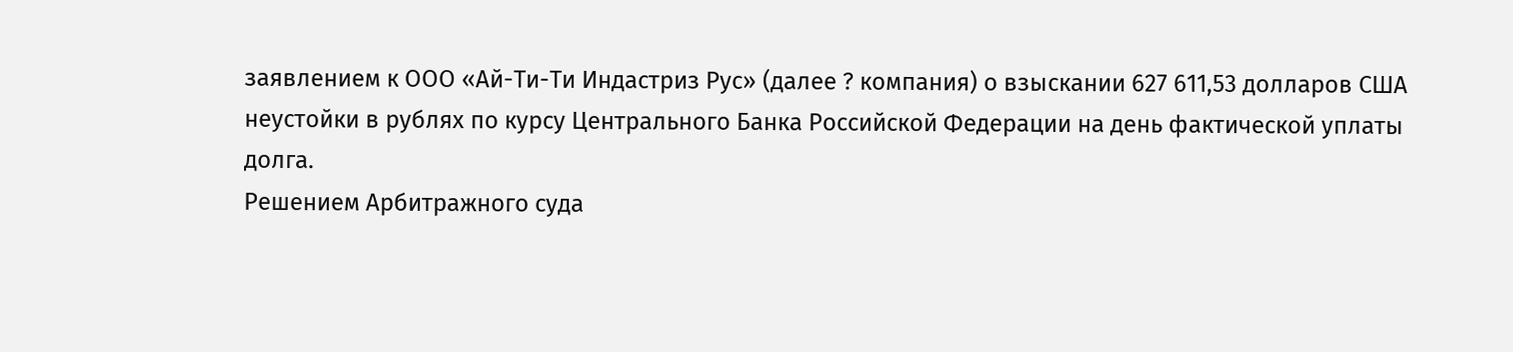заявлением к ООО «Ай-Ти-Ти Индастриз Рус» (далее ? компания) о взыскании 627 611,53 долларов США неустойки в рублях по курсу Центрального Банка Российской Федерации на день фактической уплаты долга.
Решением Арбитражного суда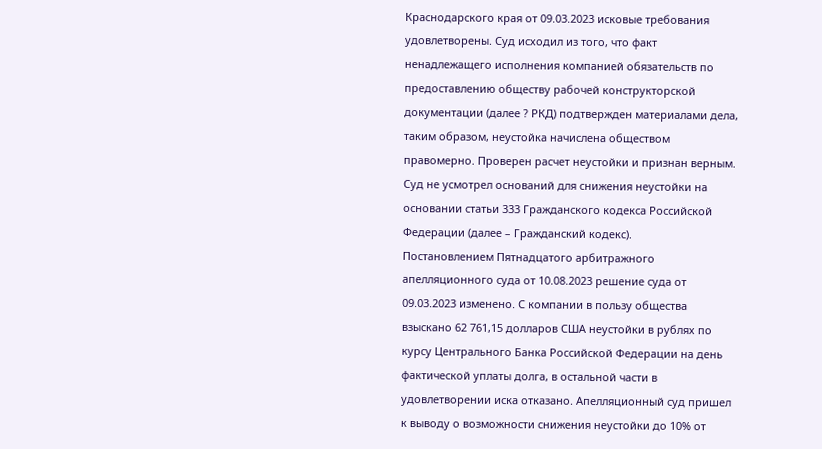Краснодарского края от 09.03.2023 исковые требования удовлетворены. Суд исходил из того, что факт ненадлежащего исполнения компанией обязательств по предоставлению обществу рабочей конструкторской документации (далее ? РКД) подтвержден материалами дела, таким образом, неустойка начислена обществом правомерно. Проверен расчет неустойки и признан верным. Суд не усмотрел оснований для снижения неустойки на основании статьи 333 Гражданского кодекса Российской Федерации (далее – Гражданский кодекс).
Постановлением Пятнадцатого арбитражного апелляционного суда от 10.08.2023 решение суда от 09.03.2023 изменено. С компании в пользу общества взыскано 62 761,15 долларов США неустойки в рублях по курсу Центрального Банка Российской Федерации на день фактической уплаты долга, в остальной части в удовлетворении иска отказано. Апелляционный суд пришел к выводу о возможности снижения неустойки до 10% от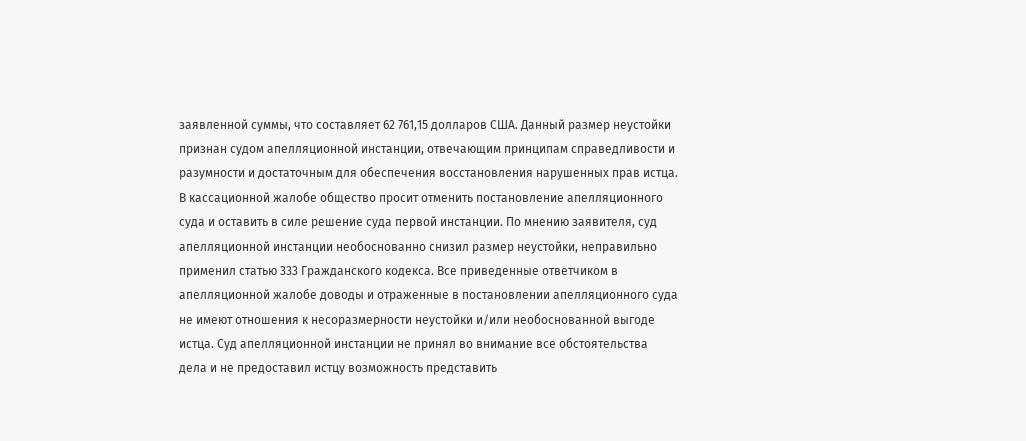заявленной суммы, что составляет 62 761,15 долларов США. Данный размер неустойки признан судом апелляционной инстанции, отвечающим принципам справедливости и разумности и достаточным для обеспечения восстановления нарушенных прав истца.
В кассационной жалобе общество просит отменить постановление апелляционного суда и оставить в силе решение суда первой инстанции. По мнению заявителя, суд апелляционной инстанции необоснованно снизил размер неустойки, неправильно применил статью 333 Гражданского кодекса. Все приведенные ответчиком в апелляционной жалобе доводы и отраженные в постановлении апелляционного суда не имеют отношения к несоразмерности неустойки и/или необоснованной выгоде истца. Суд апелляционной инстанции не принял во внимание все обстоятельства дела и не предоставил истцу возможность представить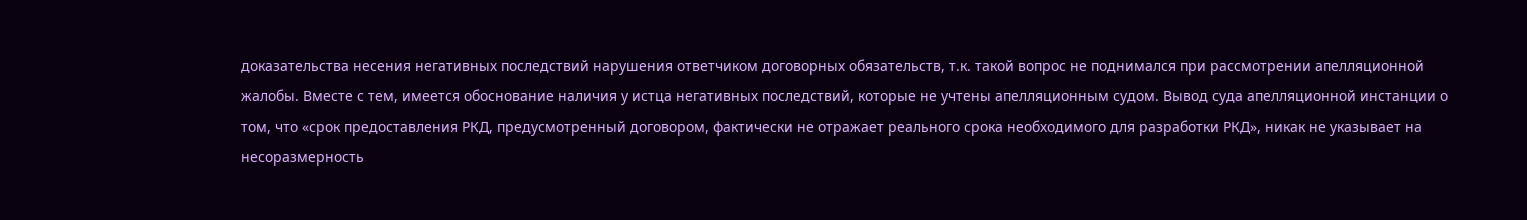доказательства несения негативных последствий нарушения ответчиком договорных обязательств, т.к. такой вопрос не поднимался при рассмотрении апелляционной жалобы. Вместе с тем, имеется обоснование наличия у истца негативных последствий, которые не учтены апелляционным судом. Вывод суда апелляционной инстанции о том, что «срок предоставления РКД, предусмотренный договором, фактически не отражает реального срока необходимого для разработки РКД», никак не указывает на несоразмерность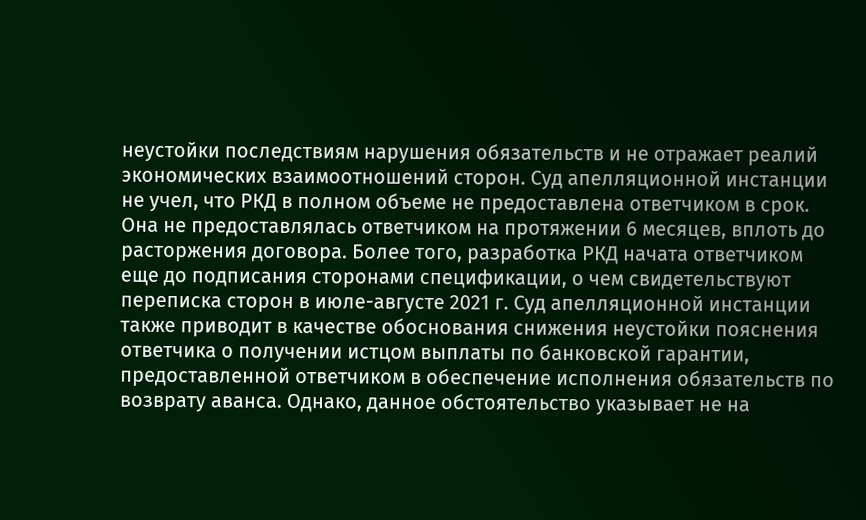неустойки последствиям нарушения обязательств и не отражает реалий экономических взаимоотношений сторон. Суд апелляционной инстанции не учел, что РКД в полном объеме не предоставлена ответчиком в срок. Она не предоставлялась ответчиком на протяжении 6 месяцев, вплоть до расторжения договора. Более того, разработка РКД начата ответчиком еще до подписания сторонами спецификации, о чем свидетельствуют переписка сторон в июле-августе 2021 г. Суд апелляционной инстанции также приводит в качестве обоснования снижения неустойки пояснения ответчика о получении истцом выплаты по банковской гарантии, предоставленной ответчиком в обеспечение исполнения обязательств по возврату аванса. Однако, данное обстоятельство указывает не на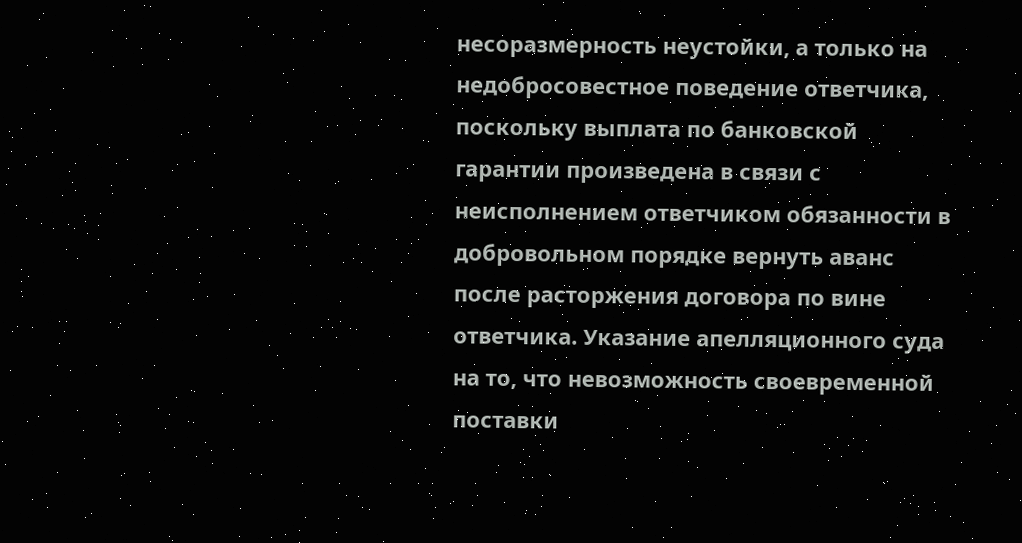несоразмерность неустойки, а только на недобросовестное поведение ответчика, поскольку выплата по банковской гарантии произведена в связи с неисполнением ответчиком обязанности в добровольном порядке вернуть аванс после расторжения договора по вине ответчика. Указание апелляционного суда на то, что невозможность своевременной поставки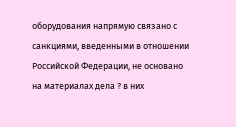оборудования напрямую связано с санкциями, введенными в отношении Российской Федерации, не основано на материалах дела ? в них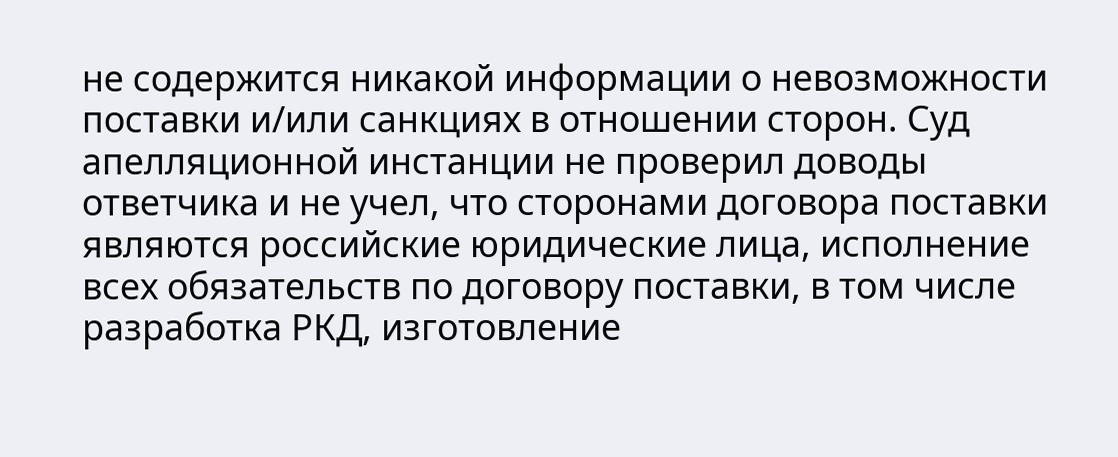не содержится никакой информации о невозможности поставки и/или санкциях в отношении сторон. Суд апелляционной инстанции не проверил доводы ответчика и не учел, что сторонами договора поставки являются российские юридические лица, исполнение всех обязательств по договору поставки, в том числе разработка РКД, изготовление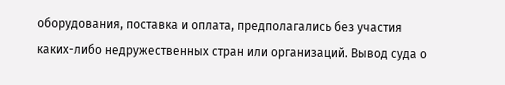оборудования, поставка и оплата, предполагались без участия каких-либо недружественных стран или организаций. Вывод суда о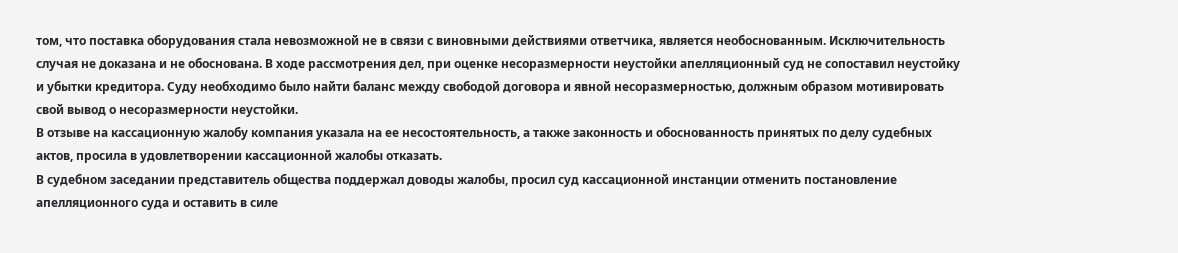том, что поставка оборудования стала невозможной не в связи с виновными действиями ответчика, является необоснованным. Исключительность случая не доказана и не обоснована. В ходе рассмотрения дел, при оценке несоразмерности неустойки апелляционный суд не сопоставил неустойку и убытки кредитора. Суду необходимо было найти баланс между свободой договора и явной несоразмерностью, должным образом мотивировать свой вывод о несоразмерности неустойки.
В отзыве на кассационную жалобу компания указала на ее несостоятельность, а также законность и обоснованность принятых по делу судебных актов, просила в удовлетворении кассационной жалобы отказать.
В судебном заседании представитель общества поддержал доводы жалобы, просил суд кассационной инстанции отменить постановление апелляционного суда и оставить в силе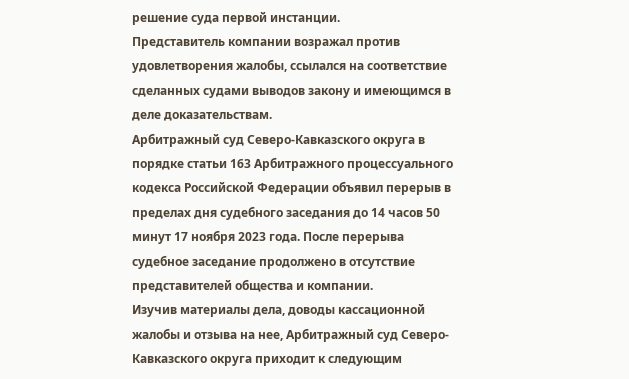решение суда первой инстанции.
Представитель компании возражал против удовлетворения жалобы, ссылался на соответствие сделанных судами выводов закону и имеющимся в деле доказательствам.
Арбитражный суд Северо-Кавказского округа в порядке статьи 163 Арбитражного процессуального кодекса Российской Федерации объявил перерыв в пределах дня судебного заседания до 14 часов 50 минут 17 ноября 2023 года. После перерыва судебное заседание продолжено в отсутствие представителей общества и компании.
Изучив материалы дела, доводы кассационной жалобы и отзыва на нее, Арбитражный суд Северо-Кавказского округа приходит к следующим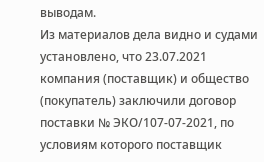выводам.
Из материалов дела видно и судами установлено, что 23.07.2021 компания (поставщик) и общество (покупатель) заключили договор поставки № ЭКО/107-07-2021, по условиям которого поставщик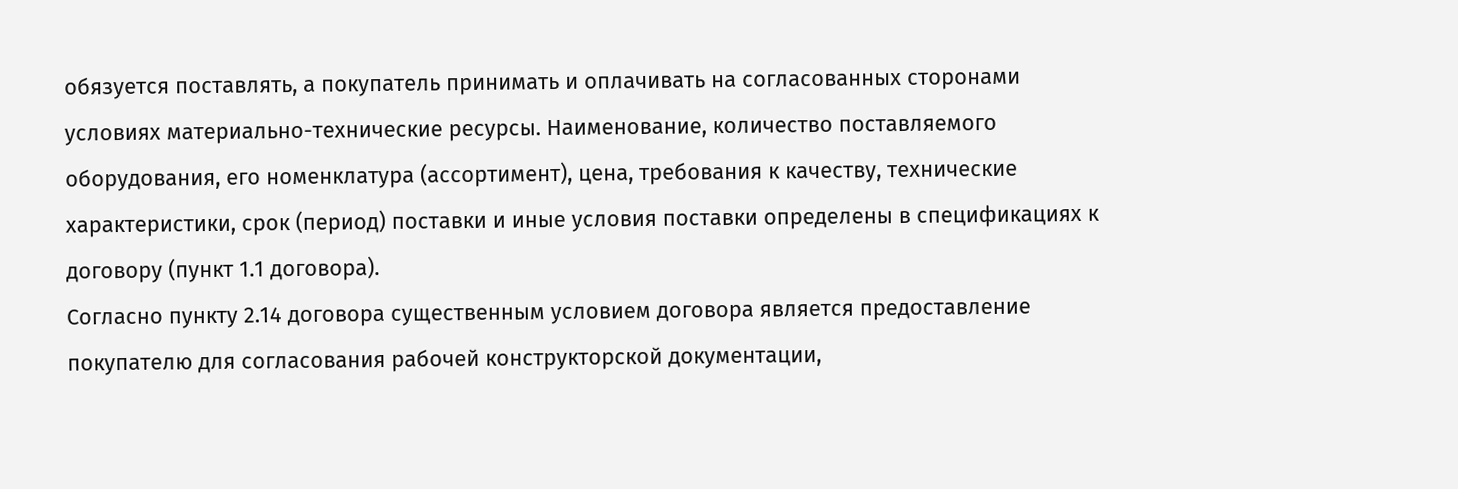обязуется поставлять, а покупатель принимать и оплачивать на согласованных сторонами условиях материально-технические ресурсы. Наименование, количество поставляемого оборудования, его номенклатура (ассортимент), цена, требования к качеству, технические характеристики, срок (период) поставки и иные условия поставки определены в спецификациях к договору (пункт 1.1 договора).
Согласно пункту 2.14 договора существенным условием договора является предоставление покупателю для согласования рабочей конструкторской документации,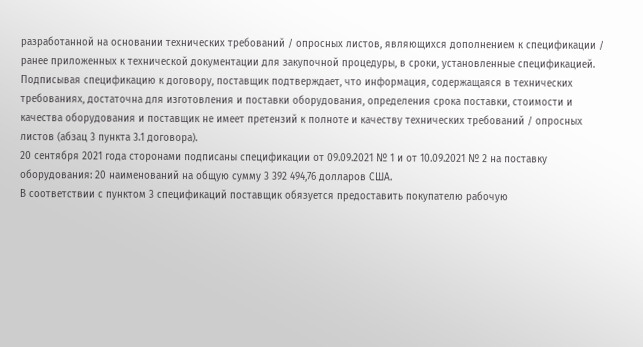разработанной на основании технических требований / опросных листов, являющихся дополнением к спецификации / ранее приложенных к технической документации для закупочной процедуры, в сроки, установленные спецификацией.
Подписывая спецификацию к договору, поставщик подтверждает, что информация, содержащаяся в технических требованиях, достаточна для изготовления и поставки оборудования, определения срока поставки, стоимости и качества оборудования и поставщик не имеет претензий к полноте и качеству технических требований / опросных листов (абзац 3 пункта 3.1 договора).
20 сентября 2021 года сторонами подписаны спецификации от 09.09.2021 № 1 и от 10.09.2021 № 2 на поставку оборудования: 20 наименований на общую сумму 3 392 494,76 долларов США.
В соответствии с пунктом 3 спецификаций поставщик обязуется предоставить покупателю рабочую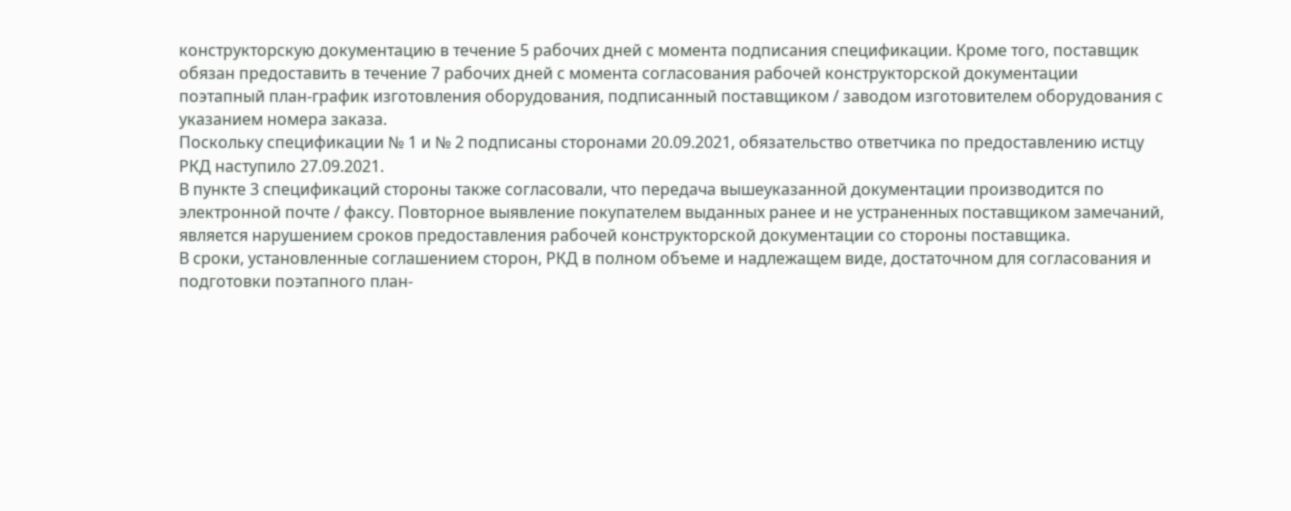конструкторскую документацию в течение 5 рабочих дней с момента подписания спецификации. Кроме того, поставщик обязан предоставить в течение 7 рабочих дней с момента согласования рабочей конструкторской документации поэтапный план-график изготовления оборудования, подписанный поставщиком / заводом изготовителем оборудования с указанием номера заказа.
Поскольку спецификации № 1 и № 2 подписаны сторонами 20.09.2021, обязательство ответчика по предоставлению истцу РКД наступило 27.09.2021.
В пункте 3 спецификаций стороны также согласовали, что передача вышеуказанной документации производится по электронной почте / факсу. Повторное выявление покупателем выданных ранее и не устраненных поставщиком замечаний, является нарушением сроков предоставления рабочей конструкторской документации со стороны поставщика.
В сроки, установленные соглашением сторон, РКД в полном объеме и надлежащем виде, достаточном для согласования и подготовки поэтапного план-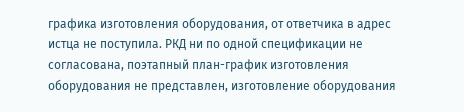графика изготовления оборудования, от ответчика в адрес истца не поступила. РКД ни по одной спецификации не согласована, поэтапный план-график изготовления оборудования не представлен, изготовление оборудования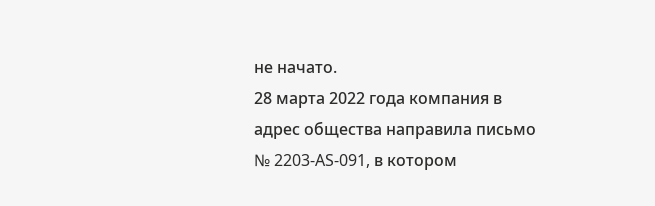не начато.
28 марта 2022 года компания в адрес общества направила письмо № 2203-AS-091, в котором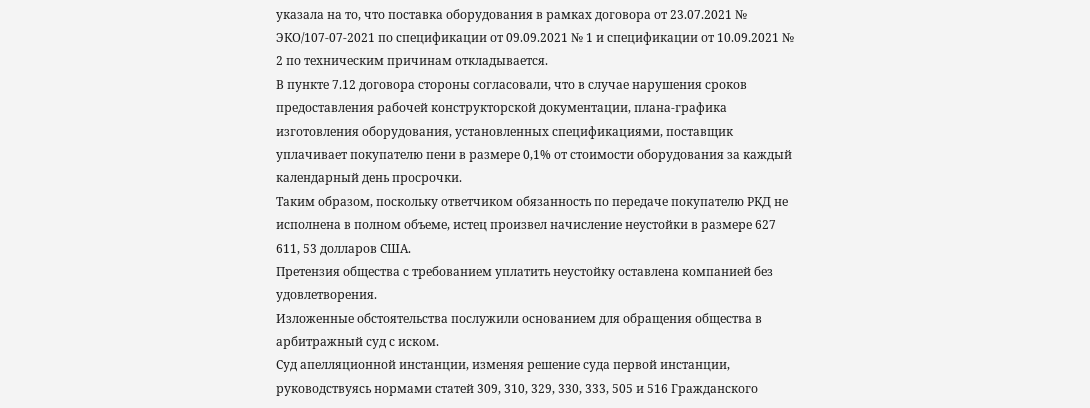указала на то, что поставка оборудования в рамках договора от 23.07.2021 № ЭКО/107-07-2021 по спецификации от 09.09.2021 № 1 и спецификации от 10.09.2021 № 2 по техническим причинам откладывается.
В пункте 7.12 договора стороны согласовали, что в случае нарушения сроков предоставления рабочей конструкторской документации, плана-графика изготовления оборудования, установленных спецификациями, поставщик уплачивает покупателю пени в размере 0,1% от стоимости оборудования за каждый календарный день просрочки.
Таким образом, поскольку ответчиком обязанность по передаче покупателю РКД не исполнена в полном объеме, истец произвел начисление неустойки в размере 627 611, 53 долларов США.
Претензия общества с требованием уплатить неустойку оставлена компанией без удовлетворения.
Изложенные обстоятельства послужили основанием для обращения общества в арбитражный суд с иском.
Суд апелляционной инстанции, изменяя решение суда первой инстанции, руководствуясь нормами статей 309, 310, 329, 330, 333, 505 и 516 Гражданского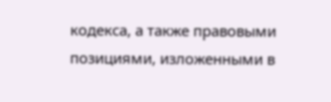кодекса, а также правовыми позициями, изложенными в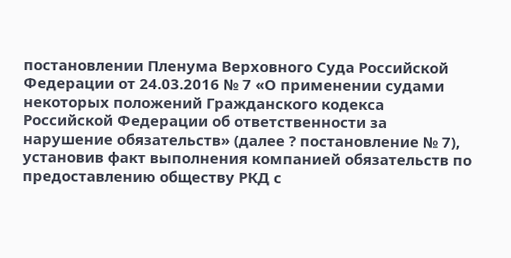постановлении Пленума Верховного Суда Российской Федерации от 24.03.2016 № 7 «О применении судами некоторых положений Гражданского кодекса Российской Федерации об ответственности за нарушение обязательств» (далее ? постановление № 7), установив факт выполнения компанией обязательств по предоставлению обществу РКД с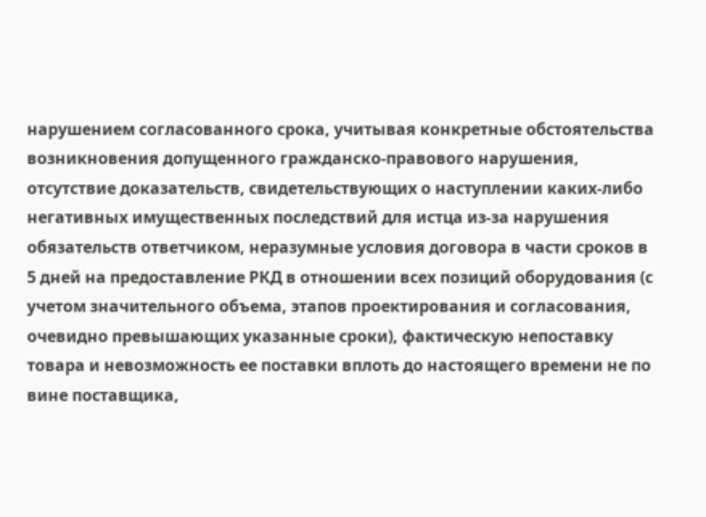нарушением согласованного срока, учитывая конкретные обстоятельства возникновения допущенного гражданско-правового нарушения, отсутствие доказательств, свидетельствующих о наступлении каких-либо негативных имущественных последствий для истца из-за нарушения обязательств ответчиком, неразумные условия договора в части сроков в 5 дней на предоставление РКД в отношении всех позиций оборудования (с учетом значительного объема, этапов проектирования и согласования, очевидно превышающих указанные сроки), фактическую непоставку товара и невозможность ее поставки вплоть до настоящего времени не по вине поставщика,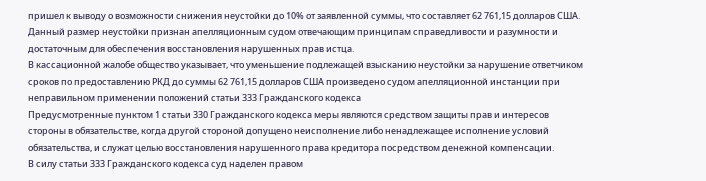пришел к выводу о возможности снижения неустойки до 10% от заявленной суммы, что составляет 62 761,15 долларов США. Данный размер неустойки признан апелляционным судом отвечающим принципам справедливости и разумности и достаточным для обеспечения восстановления нарушенных прав истца.
В кассационной жалобе общество указывает, что уменьшение подлежащей взысканию неустойки за нарушение ответчиком сроков по предоставлению РКД до суммы 62 761,15 долларов США произведено судом апелляционной инстанции при неправильном применении положений статьи 333 Гражданского кодекса
Предусмотренные пунктом 1 статьи 330 Гражданского кодекса меры являются средством защиты прав и интересов стороны в обязательстве, когда другой стороной допущено неисполнение либо ненадлежащее исполнение условий обязательства, и служат целью восстановления нарушенного права кредитора посредством денежной компенсации.
В силу статьи 333 Гражданского кодекса суд наделен правом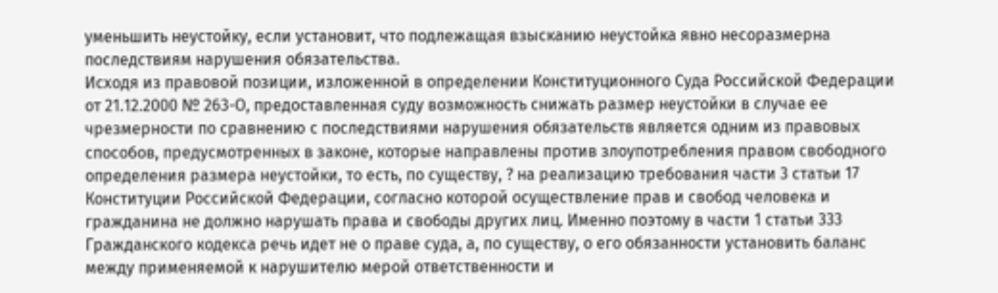уменьшить неустойку, если установит, что подлежащая взысканию неустойка явно несоразмерна последствиям нарушения обязательства.
Исходя из правовой позиции, изложенной в определении Конституционного Суда Российской Федерации от 21.12.2000 № 263-О, предоставленная суду возможность снижать размер неустойки в случае ее чрезмерности по сравнению с последствиями нарушения обязательств является одним из правовых способов, предусмотренных в законе, которые направлены против злоупотребления правом свободного определения размера неустойки, то есть, по существу, ? на реализацию требования части 3 статьи 17 Конституции Российской Федерации, согласно которой осуществление прав и свобод человека и гражданина не должно нарушать права и свободы других лиц. Именно поэтому в части 1 статьи 333 Гражданского кодекса речь идет не о праве суда, а, по существу, о его обязанности установить баланс между применяемой к нарушителю мерой ответственности и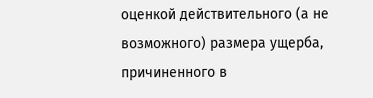оценкой действительного (а не возможного) размера ущерба, причиненного в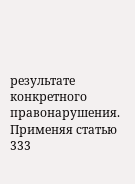результате конкретного правонарушения.
Применяя статью 333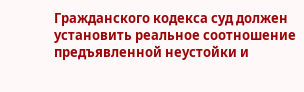Гражданского кодекса суд должен установить реальное соотношение предъявленной неустойки и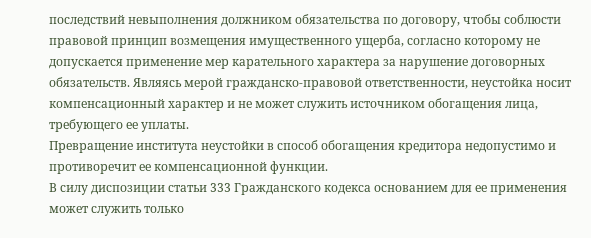последствий невыполнения должником обязательства по договору, чтобы соблюсти правовой принцип возмещения имущественного ущерба, согласно которому не допускается применение мер карательного характера за нарушение договорных обязательств. Являясь мерой гражданско-правовой ответственности, неустойка носит компенсационный характер и не может служить источником обогащения лица, требующего ее уплаты.
Превращение института неустойки в способ обогащения кредитора недопустимо и противоречит ее компенсационной функции.
В силу диспозиции статьи 333 Гражданского кодекса основанием для ее применения может служить только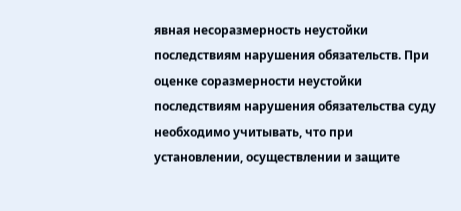явная несоразмерность неустойки последствиям нарушения обязательств. При оценке соразмерности неустойки последствиям нарушения обязательства суду необходимо учитывать, что при установлении, осуществлении и защите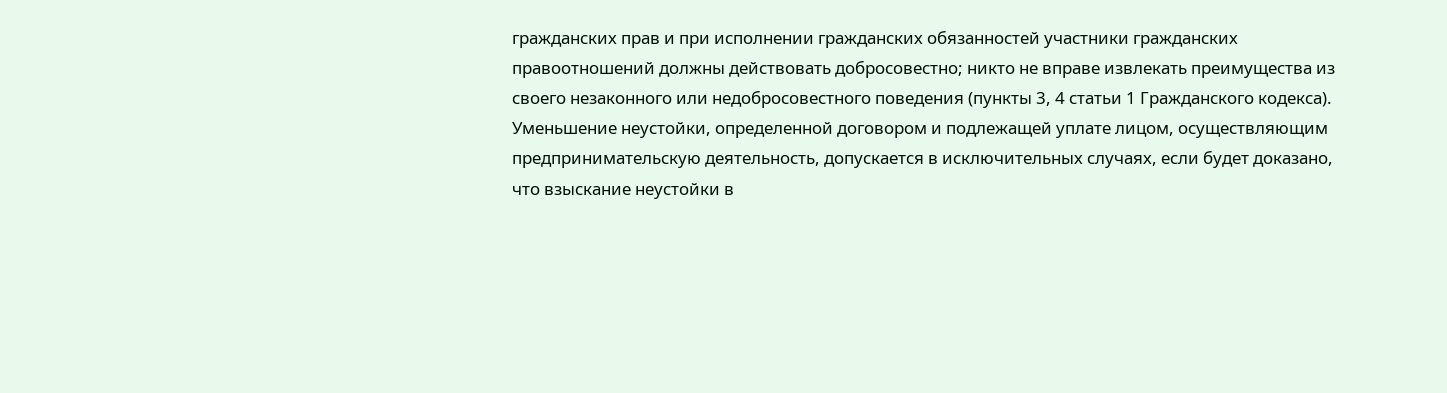гражданских прав и при исполнении гражданских обязанностей участники гражданских правоотношений должны действовать добросовестно; никто не вправе извлекать преимущества из своего незаконного или недобросовестного поведения (пункты 3, 4 статьи 1 Гражданского кодекса).
Уменьшение неустойки, определенной договором и подлежащей уплате лицом, осуществляющим предпринимательскую деятельность, допускается в исключительных случаях, если будет доказано, что взыскание неустойки в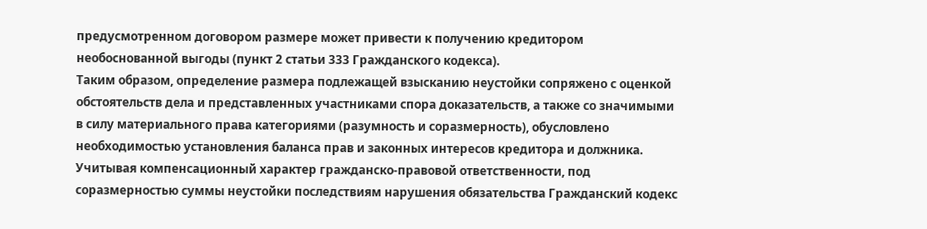предусмотренном договором размере может привести к получению кредитором необоснованной выгоды (пункт 2 статьи 333 Гражданского кодекса).
Таким образом, определение размера подлежащей взысканию неустойки сопряжено с оценкой обстоятельств дела и представленных участниками спора доказательств, а также со значимыми в силу материального права категориями (разумность и соразмерность), обусловлено необходимостью установления баланса прав и законных интересов кредитора и должника.
Учитывая компенсационный характер гражданско-правовой ответственности, под соразмерностью суммы неустойки последствиям нарушения обязательства Гражданский кодекс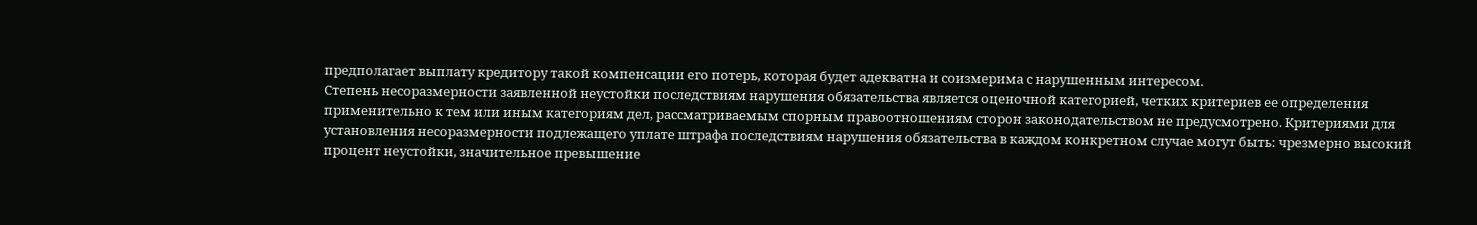предполагает выплату кредитору такой компенсации его потерь, которая будет адекватна и соизмерима с нарушенным интересом.
Степень несоразмерности заявленной неустойки последствиям нарушения обязательства является оценочной категорией, четких критериев ее определения применительно к тем или иным категориям дел, рассматриваемым спорным правоотношениям сторон законодательством не предусмотрено. Критериями для установления несоразмерности подлежащего уплате штрафа последствиям нарушения обязательства в каждом конкретном случае могут быть: чрезмерно высокий процент неустойки, значительное превышение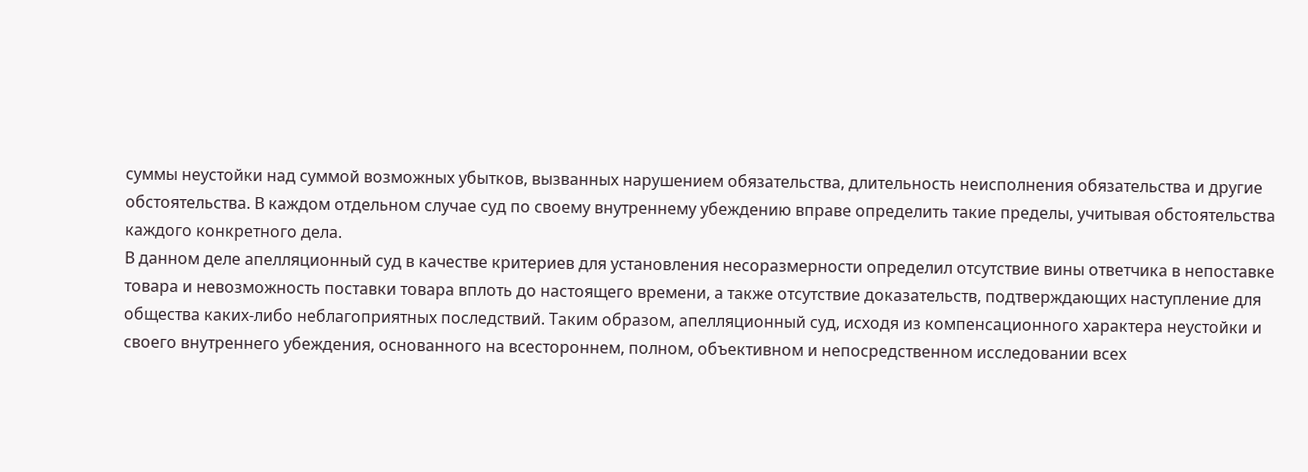суммы неустойки над суммой возможных убытков, вызванных нарушением обязательства, длительность неисполнения обязательства и другие обстоятельства. В каждом отдельном случае суд по своему внутреннему убеждению вправе определить такие пределы, учитывая обстоятельства каждого конкретного дела.
В данном деле апелляционный суд в качестве критериев для установления несоразмерности определил отсутствие вины ответчика в непоставке товара и невозможность поставки товара вплоть до настоящего времени, а также отсутствие доказательств, подтверждающих наступление для общества каких-либо неблагоприятных последствий. Таким образом, апелляционный суд, исходя из компенсационного характера неустойки и своего внутреннего убеждения, основанного на всестороннем, полном, объективном и непосредственном исследовании всех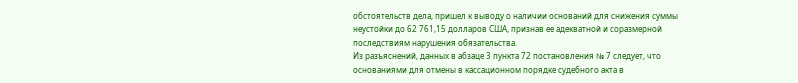обстоятельств дела, пришел к выводу о наличии оснований для снижения суммы неустойки до 62 761,15 долларов США, признав ее адекватной и соразмерной последствиям нарушения обязательства.
Из разъяснений, данных в абзаце 3 пункта 72 постановления № 7 следует, что основаниями для отмены в кассационном порядке судебного акта в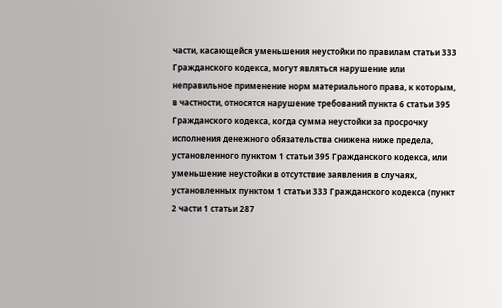части, касающейся уменьшения неустойки по правилам статьи 333 Гражданского кодекса, могут являться нарушение или неправильное применение норм материального права, к которым, в частности, относятся нарушение требований пункта 6 статьи 395 Гражданского кодекса, когда сумма неустойки за просрочку исполнения денежного обязательства снижена ниже предела, установленного пунктом 1 статьи 395 Гражданского кодекса, или уменьшение неустойки в отсутствие заявления в случаях, установленных пунктом 1 статьи 333 Гражданского кодекса (пункт 2 части 1 статьи 287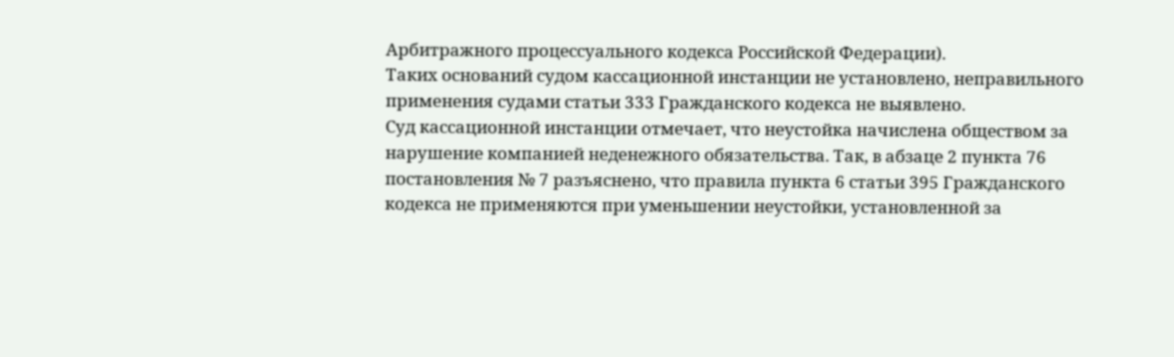Арбитражного процессуального кодекса Российской Федерации).
Таких оснований судом кассационной инстанции не установлено, неправильного применения судами статьи 333 Гражданского кодекса не выявлено.
Суд кассационной инстанции отмечает, что неустойка начислена обществом за нарушение компанией неденежного обязательства. Так, в абзаце 2 пункта 76 постановления № 7 разъяснено, что правила пункта 6 статьи 395 Гражданского кодекса не применяются при уменьшении неустойки, установленной за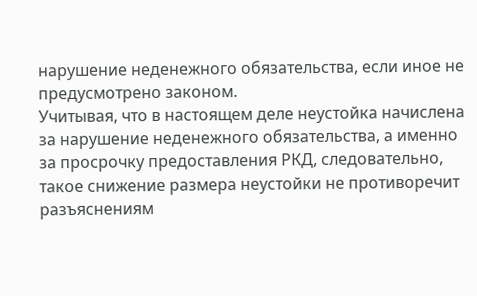нарушение неденежного обязательства, если иное не предусмотрено законом.
Учитывая, что в настоящем деле неустойка начислена за нарушение неденежного обязательства, а именно за просрочку предоставления РКД, следовательно, такое снижение размера неустойки не противоречит разъяснениям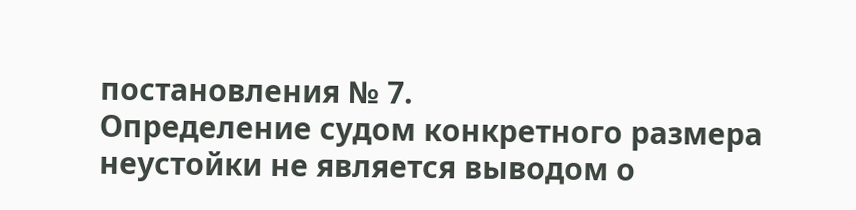постановления № 7.
Определение судом конкретного размера неустойки не является выводом о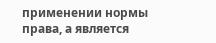применении нормы права, а является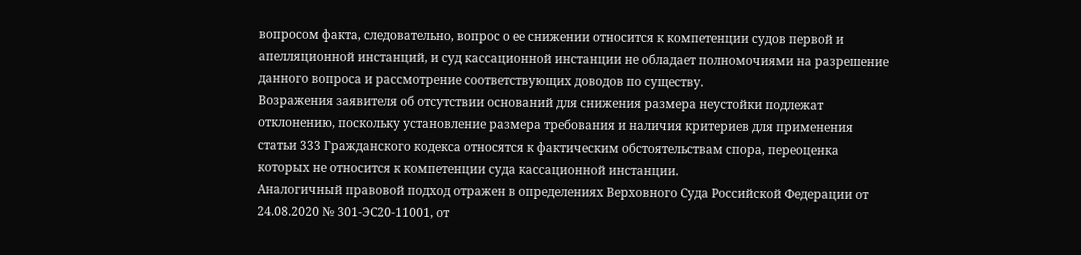вопросом факта, следовательно, вопрос о ее снижении относится к компетенции судов первой и апелляционной инстанций, и суд кассационной инстанции не обладает полномочиями на разрешение данного вопроса и рассмотрение соответствующих доводов по существу.
Возражения заявителя об отсутствии оснований для снижения размера неустойки подлежат отклонению, поскольку установление размера требования и наличия критериев для применения статьи 333 Гражданского кодекса относятся к фактическим обстоятельствам спора, переоценка которых не относится к компетенции суда кассационной инстанции.
Аналогичный правовой подход отражен в определениях Верховного Суда Российской Федерации от 24.08.2020 № 301-ЭС20-11001, от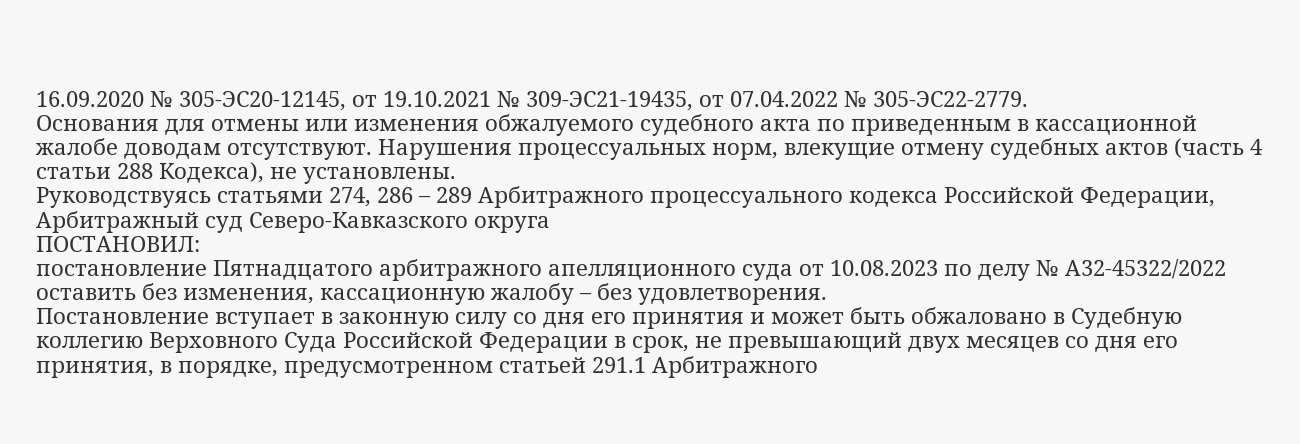16.09.2020 № 305-ЭС20-12145, от 19.10.2021 № 309-ЭС21-19435, от 07.04.2022 № 305-ЭС22-2779.
Основания для отмены или изменения обжалуемого судебного акта по приведенным в кассационной жалобе доводам отсутствуют. Нарушения процессуальных норм, влекущие отмену судебных актов (часть 4 статьи 288 Кодекса), не установлены.
Руководствуясь статьями 274, 286 – 289 Арбитражного процессуального кодекса Российской Федерации, Арбитражный суд Северо-Кавказского округа
ПОСТАНОВИЛ:
постановление Пятнадцатого арбитражного апелляционного суда от 10.08.2023 по делу № А32-45322/2022 оставить без изменения, кассационную жалобу – без удовлетворения.
Постановление вступает в законную силу со дня его принятия и может быть обжаловано в Судебную коллегию Верховного Суда Российской Федерации в срок, не превышающий двух месяцев со дня его принятия, в порядке, предусмотренном статьей 291.1 Арбитражного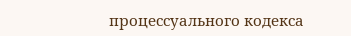процессуального кодекса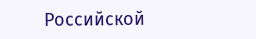Российской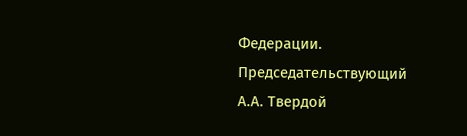Федерации.
Председательствующий
А.А. Твердой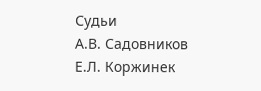Судьи
А.В. Садовников
Е.Л. Коржинек